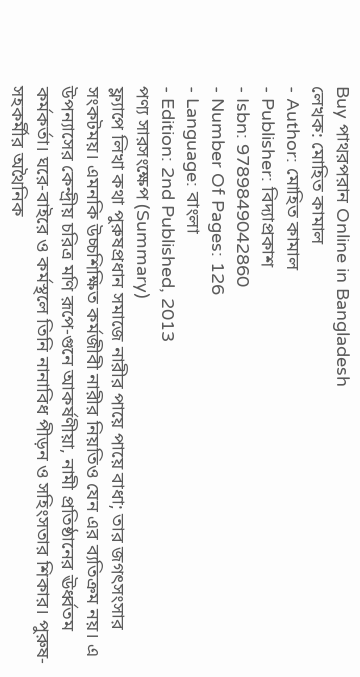Buy পাথরপরান Online in Bangladesh
লেখক: মোহিত কামাল
- Author: মোহিত কামাল
- Publisher: বিদ্যাপ্রকাশ
- Isbn: 9789849042860
- Number Of Pages: 126
- Language: বাংলা
- Edition: 2nd Published, 2013
পণ্য সারসংক্ষেপ (Summary)
ফ্ল্যাপে লিখা কথা পুরুষপ্রধান সমাজে নারীর পায়ে পায়ে বাধা; তার জগৎসংসার সংকটময়। এমনকি উচ্চশিক্ষিত কর্মজীবী নারীর নিয়তিও যেন এর ব্যতিক্রম নয়। এ উপন্যাসের কেন্দ্রীয় চরিত্র মণি রূপে-গুনে আকর্ষণীয়া, নামী প্রতিষ্ঠানের ঊর্ধ্বতম কর্মকর্তা। ঘরে-বাইরে ও কর্মস্থলে তিনি নানাবিধ পীড়ন ও সহিংসতার শিকার। পুরুষ-সহকর্মীর অথৈনিক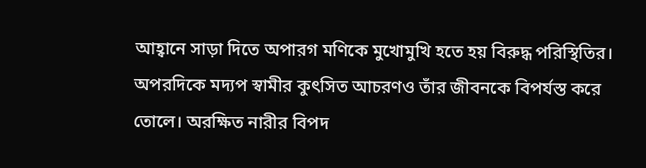আহ্বানে সাড়া দিতে অপারগ মণিকে মুখোমুখি হতে হয় বিরুদ্ধ পরিস্থিতির। অপরদিকে মদ্যপ স্বামীর কুৎসিত আচরণও তাঁর জীবনকে বিপর্যস্ত করে তোলে। অরক্ষিত নারীর বিপদ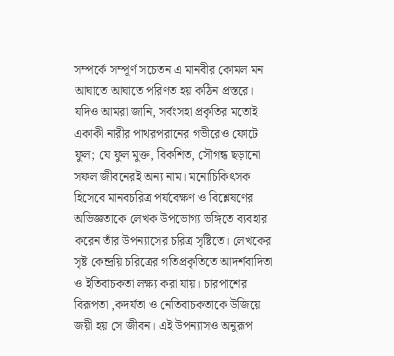সম্পর্কে সম্পূর্ণ সচেতন এ মানবীর কোমল মন আঘাতে আঘাতে পরিণত হয় কঠিন প্রস্তরে। যদিও আমরা জানি, সর্বংসহা প্রকৃতির মতোই একাকী নারীর পাথরপরানের গভীরেও ফোটে ফুল; যে ফুল মুক্ত, বিকশিত, সৌগন্ধ ছড়ানো সফল জীবনেরই অন্য নাম। মনোচিকিৎসক হিসেবে মানবচরিত্র পর্যবেক্ষণ ও বিশ্লেষণের অভিজ্ঞতাকে লেখক উপভোগ্য ভঙ্গিতে ব্যবহার করেন তাঁর উপন্যাসের চরিত্র সৃষ্টিতে। লেখকের সৃষ্ট কেন্দ্রয়ি চরিত্রের গতিপ্রকৃতিতে আদর্শবাদিতা ও ইতিবাচকতা লক্ষ্য করা যায়। চারপাশের বিরূপতা ,কদর্যতা ও নেতিবাচকতাকে উজিয়ে জয়ী হয় সে জীবন। এই উপন্যাসও অনুরূপ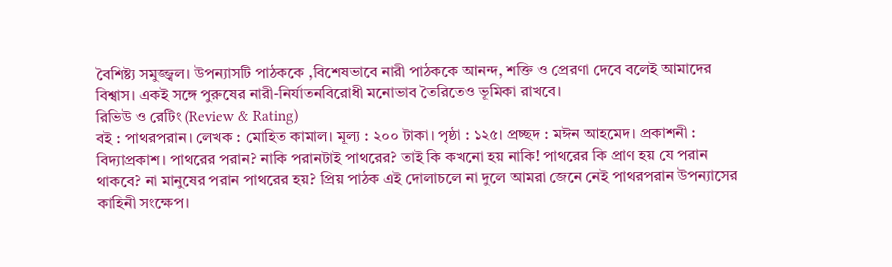বৈশিষ্ট্য সমুজ্জ্বল। উপন্যাসটি পাঠককে ,বিশেষভাবে নারী পাঠককে আনন্দ, শক্তি ও প্রেরণা দেবে বলেই আমাদের বিশ্বাস। একই সঙ্গে পুরুষের নারী-নির্যাতনবিরোধী মনোভাব তৈরিতেও ভূমিকা রাখবে।
রিভিউ ও রেটিং (Review & Rating)
বই : পাথরপরান। লেখক : মোহিত কামাল। মূল্য : ২০০ টাকা। পৃষ্ঠা : ১২৫। প্রচ্ছদ : মঈন আহমেদ। প্রকাশনী : বিদ্যাপ্রকাশ। পাথরের পরান? নাকি পরানটাই পাথরের? তাই কি কখনো হয় নাকি! পাথরের কি প্রাণ হয় যে পরান থাকবে? না মানুষের পরান পাথরের হয়? প্রিয় পাঠক এই দোলাচলে না দুলে আমরা জেনে নেই পাথরপরান উপন্যাসের কাহিনী সংক্ষেপ।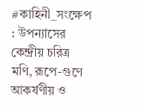#কাহিনী_সংক্ষেপ : উপন্যাসের কেন্দ্রীয় চরিত্র মণি, রূপে-গুণে আকর্ষণীয় ও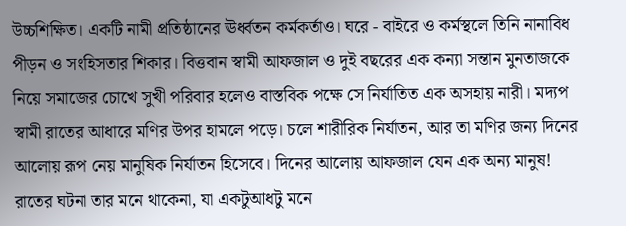উচ্চশিক্ষিত। একটি নামী প্রতিষ্ঠানের ঊর্ধ্বতন কর্মকর্তাও। ঘরে - বাইরে ও কর্মস্থলে তিনি নানাবিধ পীড়ন ও সংহিসতার শিকার। বিত্তবান স্বামী আফজাল ও দুই বছরের এক কন্যা সন্তান মুনতাজকে নিয়ে সমাজের চোখে সুখী পরিবার হলেও বাস্তবিক পক্ষে সে নির্যাতিত এক অসহায় নারী। মদ্যপ স্বামী রাতের আধারে মণির উপর হামলে পড়ে। চলে শারীরিক নির্যাতন, আর তা মণির জন্য দিনের আলোয় রূপ নেয় মানুষিক নির্যাতন হিসেবে। দিনের আলোয় আফজাল যেন এক অন্য মানুষ! রাতের ঘটনা তার মনে থাকেনা, যা একটুআধটু মনে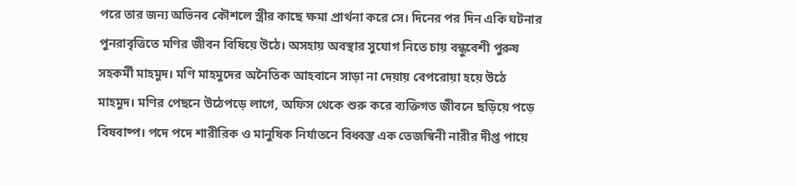পরে তার জন্য অভিনব কৌশলে স্ত্রীর কাছে ক্ষমা প্রার্থনা করে সে। দিনের পর দিন একি ঘটনার পুনরাবৃত্তিতে মণির জীবন বিষিয়ে উঠে। অসহায় অবস্থার সুযোগ নিতে চায় বন্ধুবেশী পুরুষ সহকর্মী মাহমুদ। মণি মাহমুদের অনৈতিক আহবানে সাড়া না দেয়ায় বেপরোয়া হয়ে উঠে মাহমুদ। মণির পেছনে উঠেপড়ে লাগে, অফিস থেকে শুরু করে ব্যক্তিগত জীবনে ছড়িয়ে পড়ে বিষবাষ্প। পদে পদে শারীরিক ও মানুষিক নির্যাতনে বিধ্বস্ত এক তেজস্বিনী নারীর দীপ্ত পায়ে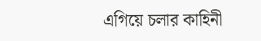এগিয়ে চলার কাহিনী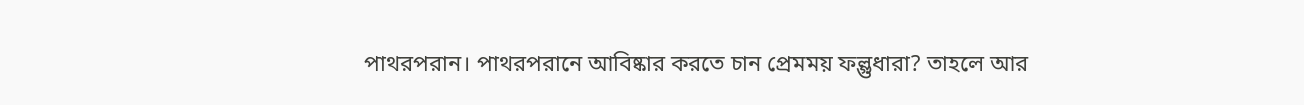পাথরপরান। পাথরপরানে আবিষ্কার করতে চান প্রেমময় ফল্গুধারা? তাহলে আর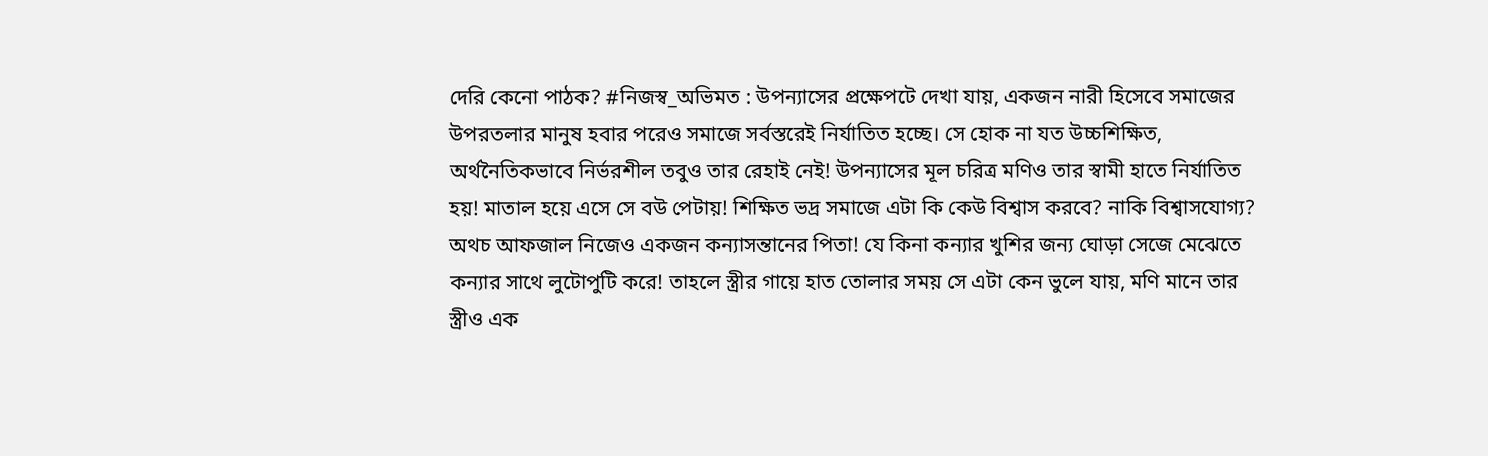দেরি কেনো পাঠক? #নিজস্ব_অভিমত : উপন্যাসের প্রক্ষেপটে দেখা যায়, একজন নারী হিসেবে সমাজের উপরতলার মানুষ হবার পরেও সমাজে সর্বস্তরেই নির্যাতিত হচ্ছে। সে হোক না যত উচ্চশিক্ষিত, অর্থনৈতিকভাবে নির্ভরশীল তবুও তার রেহাই নেই! উপন্যাসের মূল চরিত্র মণিও তার স্বামী হাতে নির্যাতিত হয়! মাতাল হয়ে এসে সে বউ পেটায়! শিক্ষিত ভদ্র সমাজে এটা কি কেউ বিশ্বাস করবে? নাকি বিশ্বাসযোগ্য? অথচ আফজাল নিজেও একজন কন্যাসন্তানের পিতা! যে কিনা কন্যার খুশির জন্য ঘোড়া সেজে মেঝেতে কন্যার সাথে লুটোপুটি করে! তাহলে স্ত্রীর গায়ে হাত তোলার সময় সে এটা কেন ভুলে যায়, মণি মানে তার স্ত্রীও এক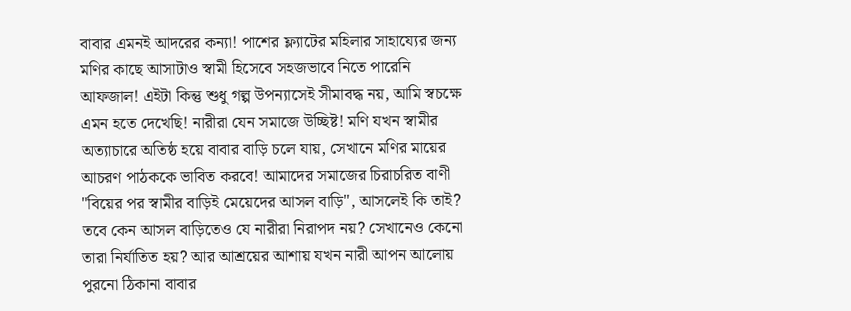বাবার এমনই আদরের কন্যা! পাশের ফ্ল্যাটের মহিলার সাহায্যের জন্য মণির কাছে আসাটাও স্বামী হিসেবে সহজভাবে নিতে পারেনি আফজাল! এইটা কিন্তু শুধু গল্প উপন্যাসেই সীমাবদ্ধ নয়, আমি স্বচক্ষে এমন হতে দেখেছি! নারীরা যেন সমাজে উচ্ছিষ্ট! মণি যখন স্বামীর অত্যাচারে অতিষ্ঠ হয়ে বাবার বাড়ি চলে যায়, সেখানে মণির মায়ের আচরণ পাঠককে ভাবিত করবে! আমাদের সমাজের চিরাচরিত বাণী "বিয়ের পর স্বামীর বাড়িই মেয়েদের আসল বাড়ি", আসলেই কি তাই? তবে কেন আসল বাড়িতেও যে নারীরা নিরাপদ নয়? সেখানেও কেনো তারা নির্যাতিত হয়? আর আশ্রয়ের আশায় যখন নারী আপন আলোয় পুরনো ঠিকানা বাবার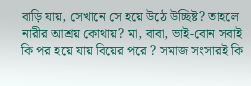বাড়ি যায়, সেখানে সে হয়ে উঠে উচ্ছিষ্ট? তাহলে নারীর আশ্রয় কোথায়? মা, বাবা, ভাই-বোন সবাই কি পর হয়ে যায় বিয়ের পরে ? সমাজ সংসারই কি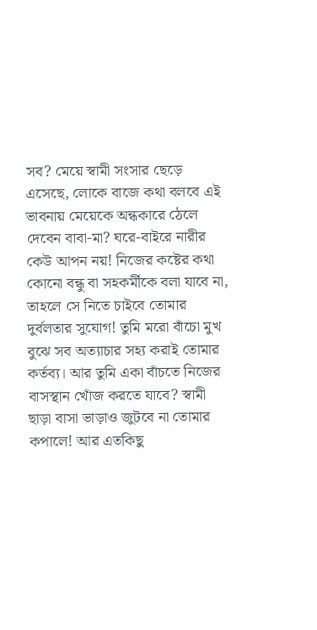সব? মেয়ে স্বামী সংসার ছেড়ে এসেছে, লোকে বাজে কথা বলবে এই ভাবনায় মেয়েকে অন্ধকারে ঠেলে দেবেন বাবা-মা? ঘরে-বাইরে নারীর কেউ আপন নয়! নিজের কষ্টের কথা কোনো বন্ধু বা সহকর্মীকে বলা যাবে না, তাহলে সে নিতে চাইবে তোমার দুর্বলতার সুযোগ! তুমি মরো বাঁচো মুখ বুঝে সব অত্যাচার সহ্য করাই তোমার কর্তব্য। আর তুমি একা বাঁচতে নিজের বাসস্থান খোঁজ করতে যাবে? স্বামী ছাড়া বাসা ভাড়াও জুটবে না তোমার কপালে! আর এতকিছু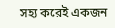সহ্য করেই একজন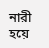নারী হয়ে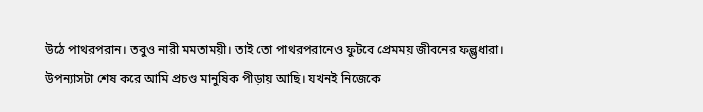উঠে পাথরপরান। তবুও নারী মমতাময়ী। তাই তো পাথরপরানেও ফুটবে প্রেমময় জীবনের ফল্গুধারা। উপন্যাসটা শেষ করে আমি প্রচণ্ড মানুষিক পীড়ায় আছি। যখনই নিজেকে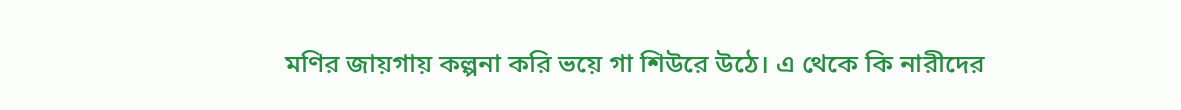মণির জায়গায় কল্পনা করি ভয়ে গা শিউরে উঠে। এ থেকে কি নারীদের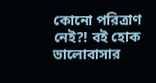কোনো পরিত্রাণ নেই?! বই হোক ভালোবাসার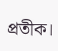প্রতীক।